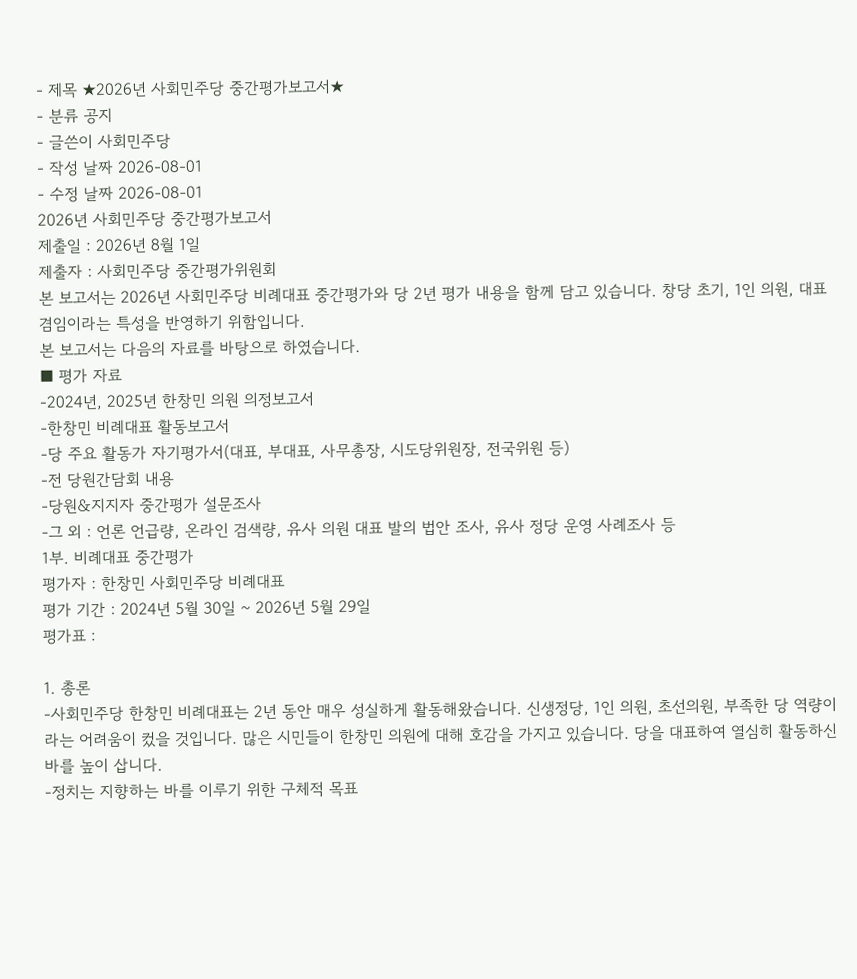- 제목 ★2026년 사회민주당 중간평가보고서★
- 분류 공지
- 글쓴이 사회민주당
- 작성 날짜 2026-08-01
- 수정 날짜 2026-08-01
2026년 사회민주당 중간평가보고서
제출일 : 2026년 8월 1일
제출자 : 사회민주당 중간평가위원회
본 보고서는 2026년 사회민주당 비례대표 중간평가와 당 2년 평가 내용을 함께 담고 있습니다. 창당 초기, 1인 의원, 대표 겸임이라는 특성을 반영하기 위함입니다.
본 보고서는 다음의 자료를 바탕으로 하였습니다.
■ 평가 자료
-2024년, 2025년 한창민 의원 의정보고서
-한창민 비례대표 활동보고서
-당 주요 활동가 자기평가서(대표, 부대표, 사무총장, 시도당위원장, 전국위원 등)
-전 당원간담회 내용
-당원&지지자 중간평가 설문조사
-그 외 : 언론 언급량, 온라인 검색량, 유사 의원 대표 발의 법안 조사, 유사 정당 운영 사례조사 등
1부. 비례대표 중간평가
평가자 : 한창민 사회민주당 비례대표
평가 기간 : 2024년 5월 30일 ~ 2026년 5월 29일
평가표 :

1. 총론
-사회민주당 한창민 비례대표는 2년 동안 매우 성실하게 활동해왔습니다. 신생정당, 1인 의원, 초선의원, 부족한 당 역량이라는 어려움이 컸을 것입니다. 많은 시민들이 한창민 의원에 대해 호감을 가지고 있습니다. 당을 대표하여 열심히 활동하신 바를 높이 삽니다.
-정치는 지향하는 바를 이루기 위한 구체적 목표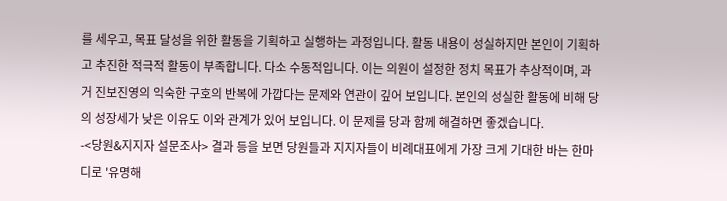를 세우고, 목표 달성을 위한 활동을 기획하고 실행하는 과정입니다. 활동 내용이 성실하지만 본인이 기획하고 추진한 적극적 활동이 부족합니다. 다소 수동적입니다. 이는 의원이 설정한 정치 목표가 추상적이며, 과거 진보진영의 익숙한 구호의 반복에 가깝다는 문제와 연관이 깊어 보입니다. 본인의 성실한 활동에 비해 당의 성장세가 낮은 이유도 이와 관계가 있어 보입니다. 이 문제를 당과 함께 해결하면 좋겠습니다.
-<당원&지지자 설문조사> 결과 등을 보면 당원들과 지지자들이 비례대표에게 가장 크게 기대한 바는 한마디로 '유명해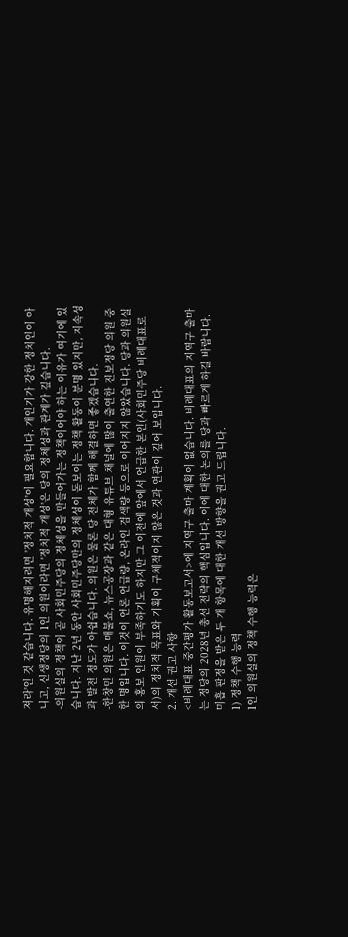져라'인 것 같습니다. 유명해지려면 '정치적 개성'이 필요합니다. 개인기가 강한 정치인이 아니고, 신생정당의 1인 의원이라면 '정치적 개성'은 당의 정체성과 관계가 깊습니다.
-의원실의 정책이 곧 사회민주당의 정체성을 만들어가는 정책이어야 하는 이유가 여기에 있습니다. 지난 2년 동안 사회민주당만의 정체성이 돋보이는 정책 활동이 분명 있지만, 지속성과 발전 정도가 아쉽습니다. 의원은 물론 당 전체가 함께 해결하면 좋겠습니다.
-한창민 의원은 매불쇼, 뉴스공장과 같은 대형 유튜브 채널에 많이 출연한 진보정당 의원 중 한 명입니다. 이것이 언론 언급량, 온라인 검색량 등으로 이어지지 않았습니다. 당과 의원실의 홍보 인원이 부족하기도 하지만 그 이전에 앞에서 언급한 본인(사회민주당 비례대표로서)의 정치적 목표와 기획이 구체적이지 않은 것과 연관이 깊어 보입니다.
2. 개선 권고 사항
<비례대표 중간평가 활동보고서>에 지역구 출마 계획이 없습니다. 비례대표의 지역구 출마는 정당의 2028년 총선 전략의 핵심입니다. 이에 대한 논의를 당과 빠르게 하길 바랍니다.
미흡 판정을 받은 두 개 항목에 대한 개선 방향을 권고 드립니다.
1) 정책 수행 능력
1인 의원실의 정책 수행 능력은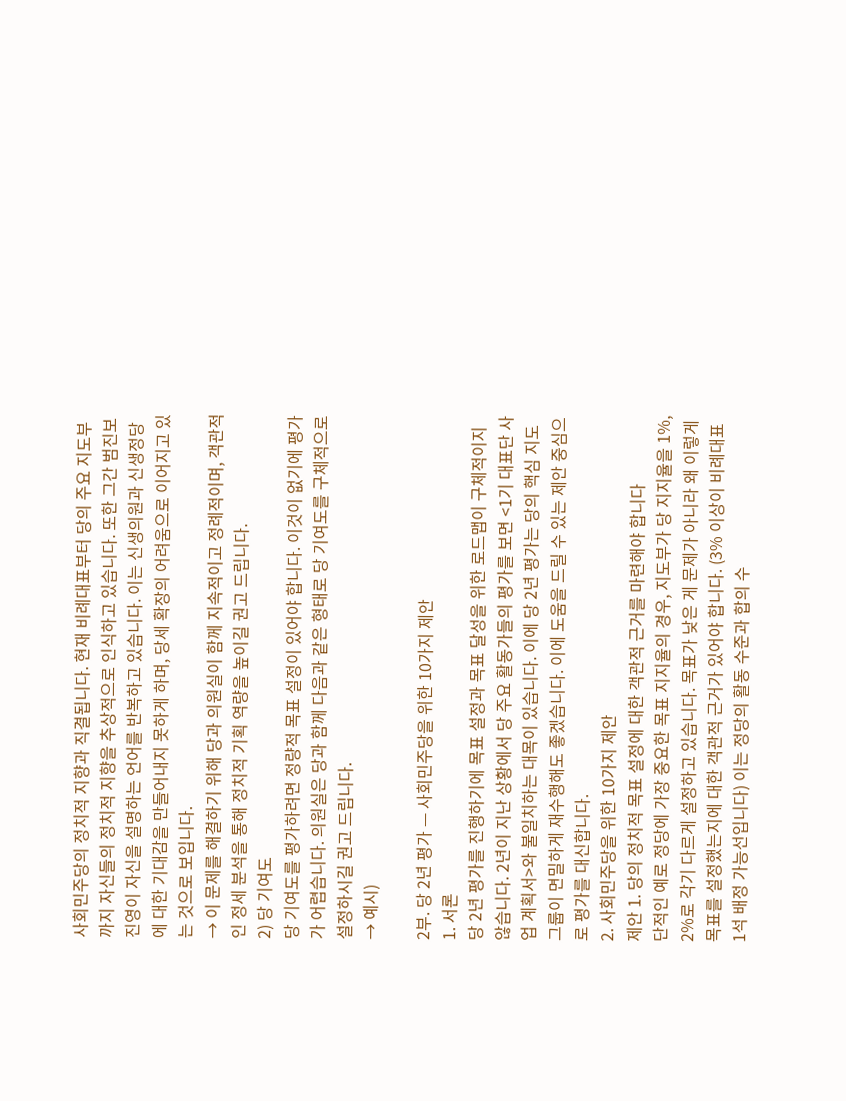사회민주당의 정치적 지향과 직결됩니다. 현재 비례대표부터 당의 주요 지도부까지 자신들의 정치적 지향을 추상적으로 인식하고 있습니다. 또한 그간 범진보 진영이 자신을 설명하는 언어를 반복하고 있습니다. 이는 신생의원과 신생정당에 대한 기대감을 만들어내지 못하게 하며, 당세 확장의 어려움으로 이어지고 있는 것으로 보입니다.
→ 이 문제를 해결하기 위해 당과 의원실이 함께 지속적이고 정례적이며, 객관적인 정세 분석을 통해 정치적 기획 역량을 높이길 권고 드립니다.
2) 당 기여도
당 기여도를 평가하려면 정량적 목표 설정이 있어야 합니다. 이것이 없기에 평가가 어렵습니다. 의원실은 당과 함께 다음과 같은 형태로 당 기여도를 구체적으로 설정하시길 권고 드립니다.
→ 예시)

2부. 당 2년 평가 — 사회민주당을 위한 10가지 제안
1. 서론
당 2년 평가를 진행하기에 목표 설정과 목표 달성을 위한 로드맵이 구체적이지 않습니다. 2년이 지난 상황에서 당 주요 활동가들의 평가를 보면 <1기 대표단 사업 계획서>와 불일치하는 대목이 있습니다. 이에 당 2년 평가는 당의 핵심 지도 그룹이 면밀하게 재수행해도 좋겠습니다. 이에 도움을 드릴 수 있는 제안 중심으로 평가를 대신합니다.
2. 사회민주당을 위한 10가지 제안
제안 1. 당의 정치적 목표 설정에 대한 객관적 근거를 마련해야 합니다
단적인 예로 정당에 가장 중요한 목표 지지율의 경우, 지도부가 당 지지율을 1%, 2%로 각기 다르게 설정하고 있습니다. 목표가 낮은 게 문제가 아니라 왜 이렇게 목표를 설정했는지에 대한 객관적 근거가 있어야 합니다. (3% 이상이 비례대표 1석 배정 가능선입니다) 이는 정당의 활동 수준과 합의 수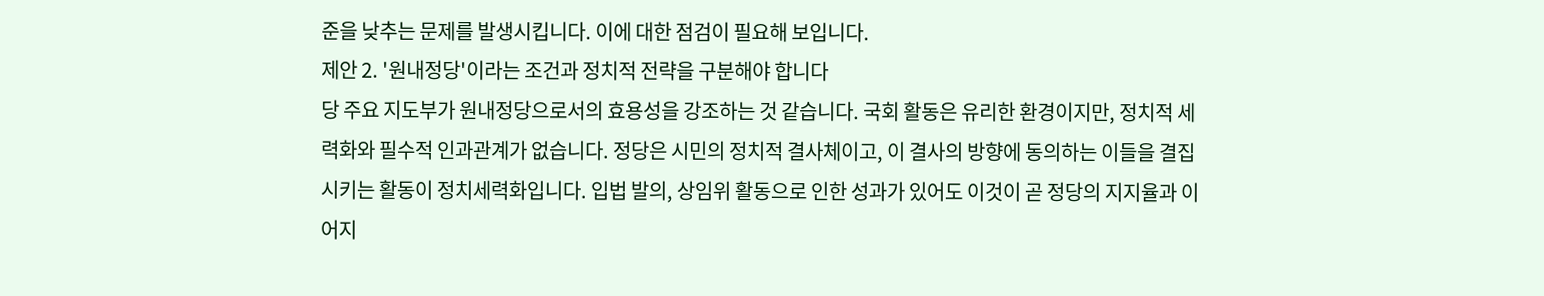준을 낮추는 문제를 발생시킵니다. 이에 대한 점검이 필요해 보입니다.
제안 2. '원내정당'이라는 조건과 정치적 전략을 구분해야 합니다
당 주요 지도부가 원내정당으로서의 효용성을 강조하는 것 같습니다. 국회 활동은 유리한 환경이지만, 정치적 세력화와 필수적 인과관계가 없습니다. 정당은 시민의 정치적 결사체이고, 이 결사의 방향에 동의하는 이들을 결집시키는 활동이 정치세력화입니다. 입법 발의, 상임위 활동으로 인한 성과가 있어도 이것이 곧 정당의 지지율과 이어지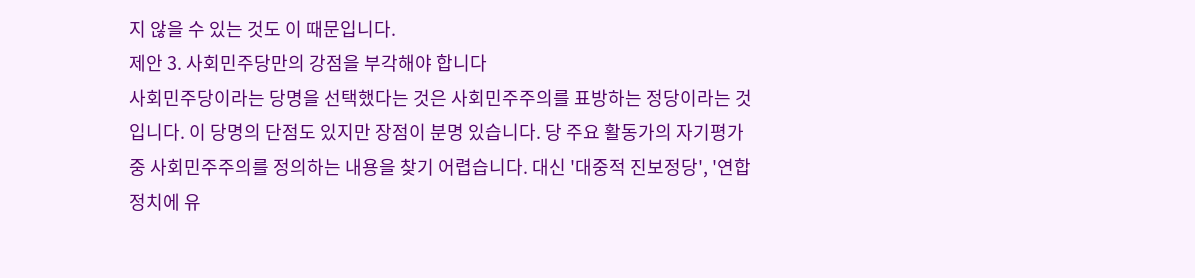지 않을 수 있는 것도 이 때문입니다.
제안 3. 사회민주당만의 강점을 부각해야 합니다
사회민주당이라는 당명을 선택했다는 것은 사회민주주의를 표방하는 정당이라는 것입니다. 이 당명의 단점도 있지만 장점이 분명 있습니다. 당 주요 활동가의 자기평가 중 사회민주주의를 정의하는 내용을 찾기 어렵습니다. 대신 '대중적 진보정당', '연합정치에 유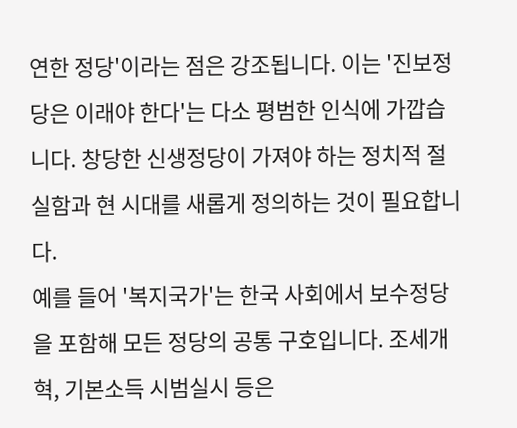연한 정당'이라는 점은 강조됩니다. 이는 '진보정당은 이래야 한다'는 다소 평범한 인식에 가깝습니다. 창당한 신생정당이 가져야 하는 정치적 절실함과 현 시대를 새롭게 정의하는 것이 필요합니다.
예를 들어 '복지국가'는 한국 사회에서 보수정당을 포함해 모든 정당의 공통 구호입니다. 조세개혁, 기본소득 시범실시 등은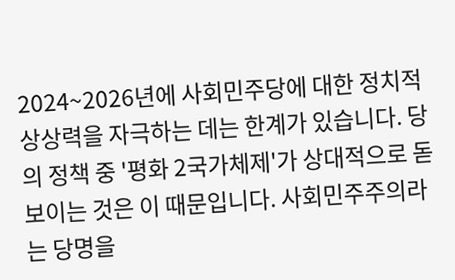2024~2026년에 사회민주당에 대한 정치적 상상력을 자극하는 데는 한계가 있습니다. 당의 정책 중 '평화 2국가체제'가 상대적으로 돋보이는 것은 이 때문입니다. 사회민주주의라는 당명을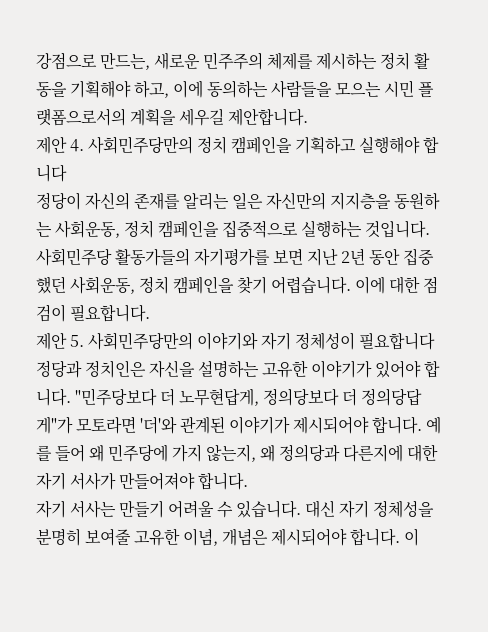강점으로 만드는, 새로운 민주주의 체제를 제시하는 정치 활동을 기획해야 하고, 이에 동의하는 사람들을 모으는 시민 플랫폼으로서의 계획을 세우길 제안합니다.
제안 4. 사회민주당만의 정치 캠페인을 기획하고 실행해야 합니다
정당이 자신의 존재를 알리는 일은 자신만의 지지층을 동원하는 사회운동, 정치 캠페인을 집중적으로 실행하는 것입니다. 사회민주당 활동가들의 자기평가를 보면 지난 2년 동안 집중했던 사회운동, 정치 캠페인을 찾기 어렵습니다. 이에 대한 점검이 필요합니다.
제안 5. 사회민주당만의 이야기와 자기 정체성이 필요합니다
정당과 정치인은 자신을 설명하는 고유한 이야기가 있어야 합니다. "민주당보다 더 노무현답게, 정의당보다 더 정의당답게"가 모토라면 '더'와 관계된 이야기가 제시되어야 합니다. 예를 들어 왜 민주당에 가지 않는지, 왜 정의당과 다른지에 대한 자기 서사가 만들어져야 합니다.
자기 서사는 만들기 어려울 수 있습니다. 대신 자기 정체성을 분명히 보여줄 고유한 이념, 개념은 제시되어야 합니다. 이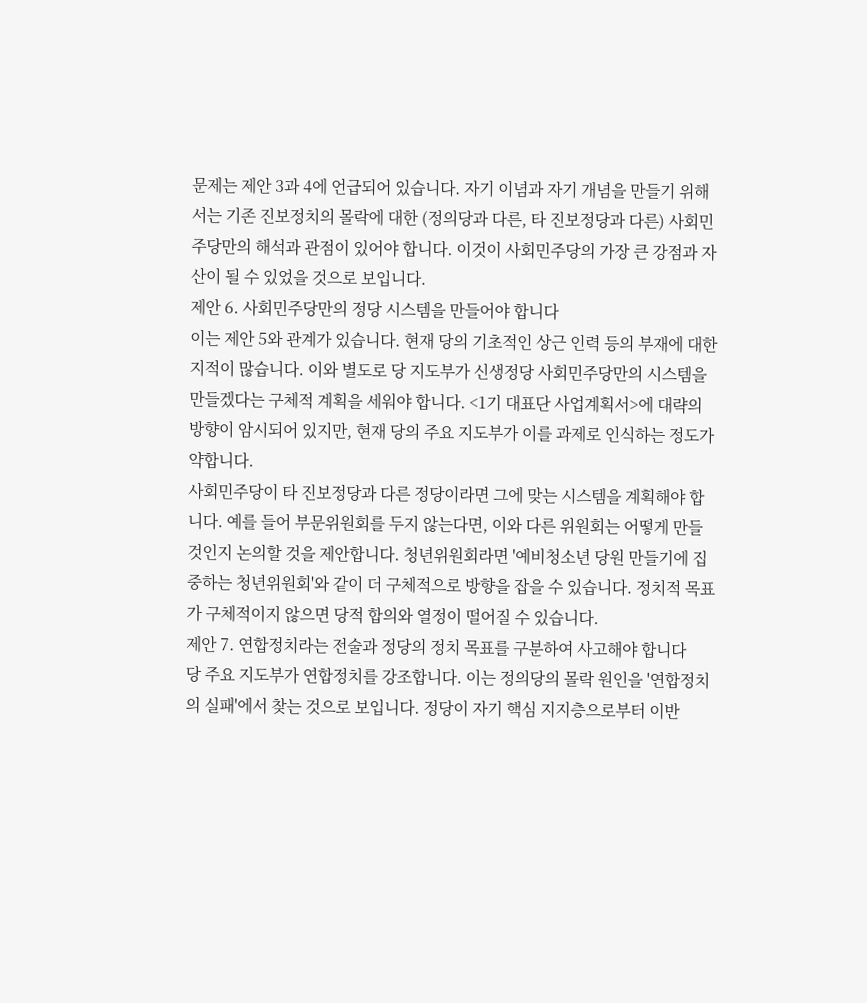문제는 제안 3과 4에 언급되어 있습니다. 자기 이념과 자기 개념을 만들기 위해서는 기존 진보정치의 몰락에 대한 (정의당과 다른, 타 진보정당과 다른) 사회민주당만의 해석과 관점이 있어야 합니다. 이것이 사회민주당의 가장 큰 강점과 자산이 될 수 있었을 것으로 보입니다.
제안 6. 사회민주당만의 정당 시스템을 만들어야 합니다
이는 제안 5와 관계가 있습니다. 현재 당의 기초적인 상근 인력 등의 부재에 대한 지적이 많습니다. 이와 별도로 당 지도부가 신생정당 사회민주당만의 시스템을 만들겠다는 구체적 계획을 세워야 합니다. <1기 대표단 사업계획서>에 대략의 방향이 암시되어 있지만, 현재 당의 주요 지도부가 이를 과제로 인식하는 정도가 약합니다.
사회민주당이 타 진보정당과 다른 정당이라면 그에 맞는 시스템을 계획해야 합니다. 예를 들어 부문위원회를 두지 않는다면, 이와 다른 위원회는 어떻게 만들 것인지 논의할 것을 제안합니다. 청년위원회라면 '예비청소년 당원 만들기에 집중하는 청년위원회'와 같이 더 구체적으로 방향을 잡을 수 있습니다. 정치적 목표가 구체적이지 않으면 당적 합의와 열정이 떨어질 수 있습니다.
제안 7. 연합정치라는 전술과 정당의 정치 목표를 구분하여 사고해야 합니다
당 주요 지도부가 연합정치를 강조합니다. 이는 정의당의 몰락 원인을 '연합정치의 실패'에서 찾는 것으로 보입니다. 정당이 자기 핵심 지지층으로부터 이반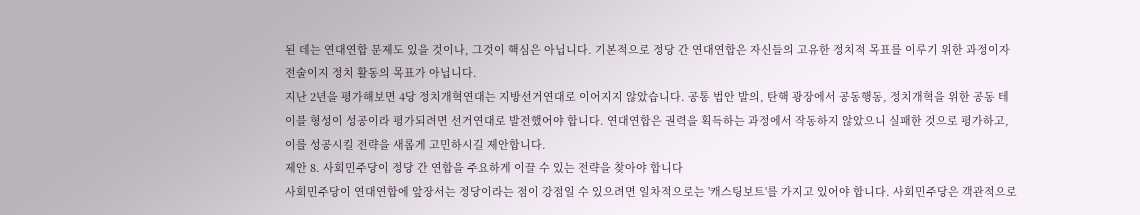된 데는 연대연합 문제도 있을 것이나, 그것이 핵심은 아닙니다. 기본적으로 정당 간 연대연합은 자신들의 고유한 정치적 목표를 이루기 위한 과정이자 전술이지 정치 활동의 목표가 아닙니다.
지난 2년을 평가해보면 4당 정치개혁연대는 지방선거연대로 이어지지 않았습니다. 공통 법안 발의, 탄핵 광장에서 공동행동, 정치개혁을 위한 공동 테이블 형성이 성공이라 평가되려면 선거연대로 발전했어야 합니다. 연대연합은 권력을 획득하는 과정에서 작동하지 않았으니 실패한 것으로 평가하고, 이를 성공시킬 전략을 새롭게 고민하시길 제안합니다.
제안 8. 사회민주당이 정당 간 연합을 주요하게 이끌 수 있는 전략을 찾아야 합니다
사회민주당이 연대연합에 앞장서는 정당이라는 점이 강점일 수 있으려면 일차적으로는 '캐스팅보트'를 가지고 있어야 합니다. 사회민주당은 객관적으로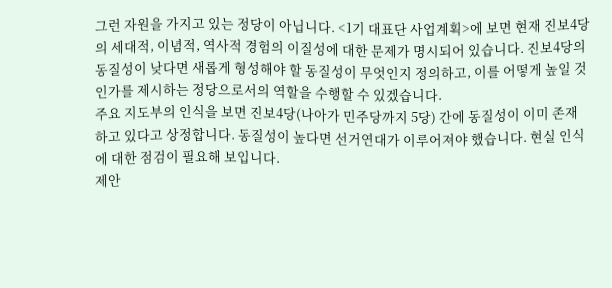그런 자원을 가지고 있는 정당이 아닙니다. <1기 대표단 사업계획>에 보면 현재 진보4당의 세대적, 이념적, 역사적 경험의 이질성에 대한 문제가 명시되어 있습니다. 진보4당의 동질성이 낮다면 새롭게 형성해야 할 동질성이 무엇인지 정의하고, 이를 어떻게 높일 것인가를 제시하는 정당으로서의 역할을 수행할 수 있겠습니다.
주요 지도부의 인식을 보면 진보4당(나아가 민주당까지 5당) 간에 동질성이 이미 존재하고 있다고 상정합니다. 동질성이 높다면 선거연대가 이루어져야 했습니다. 현실 인식에 대한 점검이 필요해 보입니다.
제안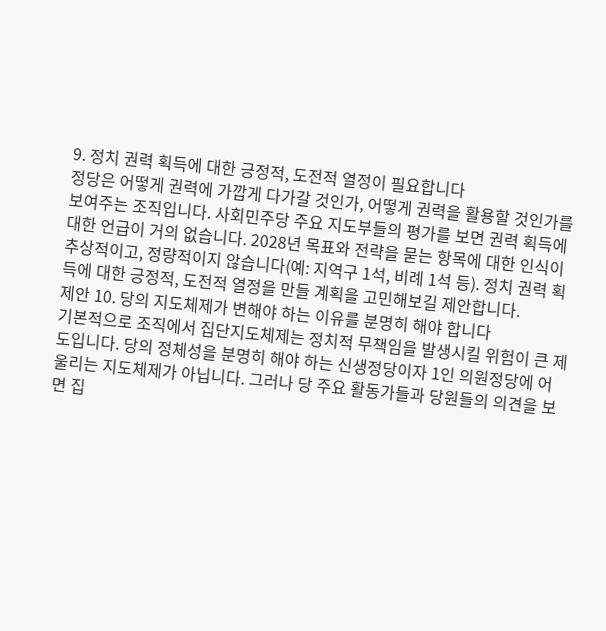9. 정치 권력 획득에 대한 긍정적, 도전적 열정이 필요합니다
정당은 어떻게 권력에 가깝게 다가갈 것인가, 어떻게 권력을 활용할 것인가를 보여주는 조직입니다. 사회민주당 주요 지도부들의 평가를 보면 권력 획득에 대한 언급이 거의 없습니다. 2028년 목표와 전략을 묻는 항목에 대한 인식이 추상적이고, 정량적이지 않습니다(예: 지역구 1석, 비례 1석 등). 정치 권력 획득에 대한 긍정적, 도전적 열정을 만들 계획을 고민해보길 제안합니다.
제안 10. 당의 지도체제가 변해야 하는 이유를 분명히 해야 합니다
기본적으로 조직에서 집단지도체제는 정치적 무책임을 발생시킬 위험이 큰 제도입니다. 당의 정체성을 분명히 해야 하는 신생정당이자 1인 의원정당에 어울리는 지도체제가 아닙니다. 그러나 당 주요 활동가들과 당원들의 의견을 보면 집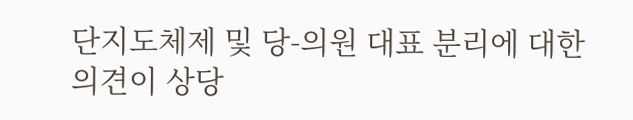단지도체제 및 당-의원 대표 분리에 대한 의견이 상당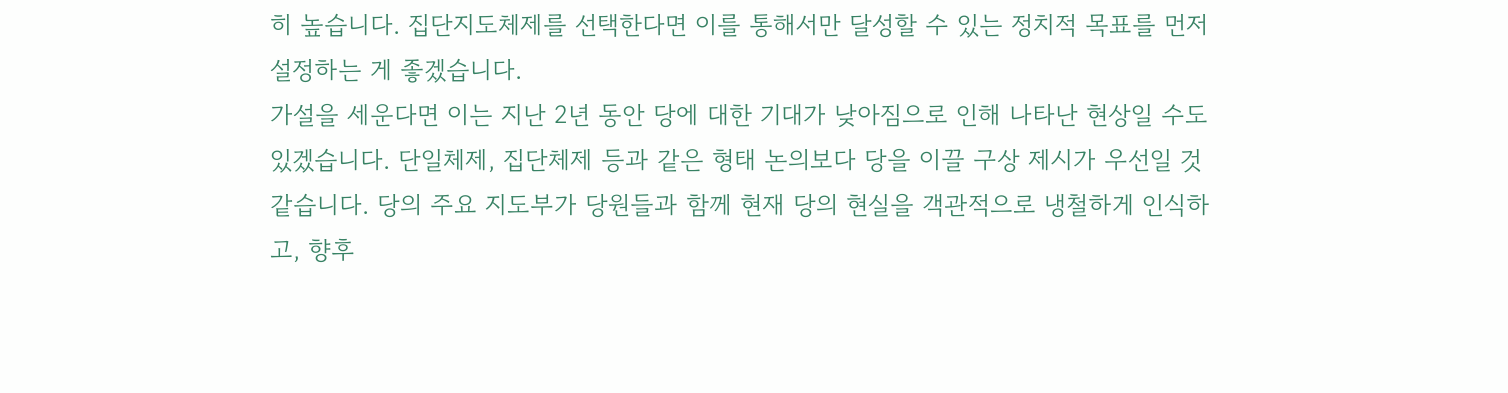히 높습니다. 집단지도체제를 선택한다면 이를 통해서만 달성할 수 있는 정치적 목표를 먼저 설정하는 게 좋겠습니다.
가설을 세운다면 이는 지난 2년 동안 당에 대한 기대가 낮아짐으로 인해 나타난 현상일 수도 있겠습니다. 단일체제, 집단체제 등과 같은 형태 논의보다 당을 이끌 구상 제시가 우선일 것 같습니다. 당의 주요 지도부가 당원들과 함께 현재 당의 현실을 객관적으로 냉철하게 인식하고, 향후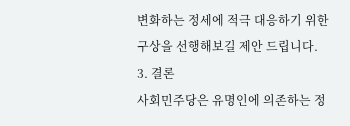변화하는 정세에 적극 대응하기 위한 구상을 선행해보길 제안 드립니다.
3. 결론
사회민주당은 유명인에 의존하는 정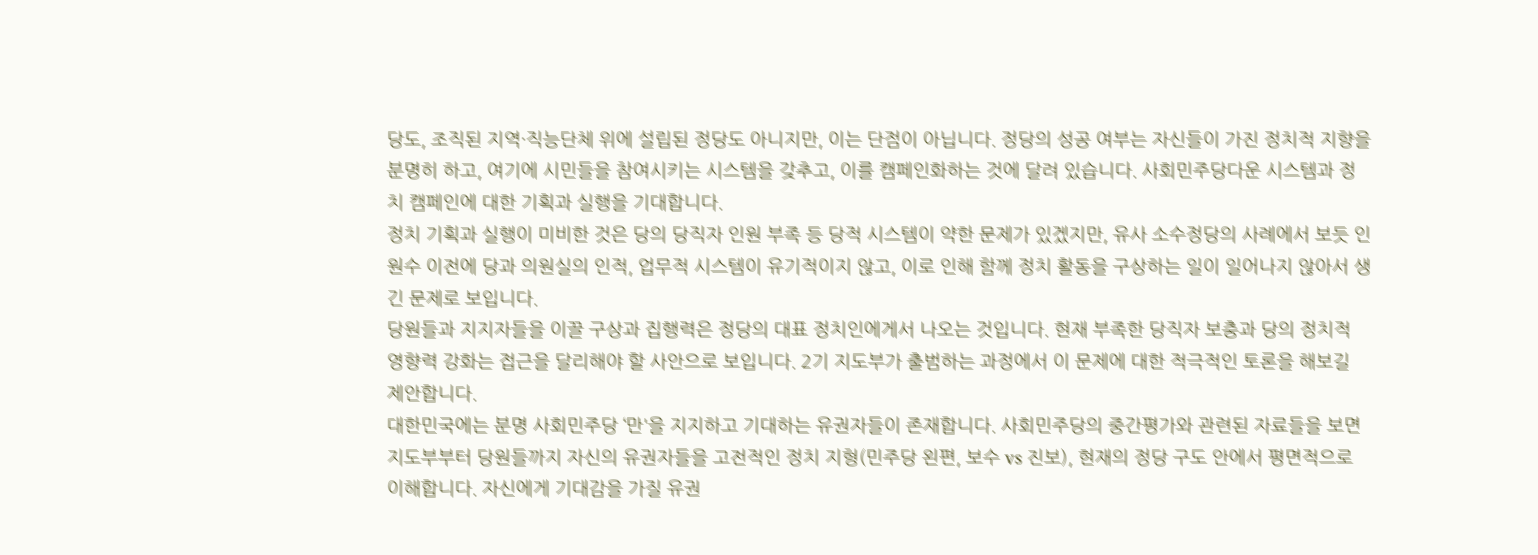당도, 조직된 지역·직능단체 위에 설립된 정당도 아니지만, 이는 단점이 아닙니다. 정당의 성공 여부는 자신들이 가진 정치적 지향을 분명히 하고, 여기에 시민들을 참여시키는 시스템을 갖추고, 이를 캠페인화하는 것에 달려 있습니다. 사회민주당다운 시스템과 정치 캠페인에 대한 기획과 실행을 기대합니다.
정치 기획과 실행이 미비한 것은 당의 당직자 인원 부족 등 당적 시스템이 약한 문제가 있겠지만, 유사 소수정당의 사례에서 보듯 인원수 이전에 당과 의원실의 인적, 업무적 시스템이 유기적이지 않고, 이로 인해 함께 정치 활동을 구상하는 일이 일어나지 않아서 생긴 문제로 보입니다.
당원들과 지지자들을 이끌 구상과 집행력은 정당의 대표 정치인에게서 나오는 것입니다. 현재 부족한 당직자 보충과 당의 정치적 영향력 강화는 접근을 달리해야 할 사안으로 보입니다. 2기 지도부가 출범하는 과정에서 이 문제에 대한 적극적인 토론을 해보길 제안합니다.
대한민국에는 분명 사회민주당 ‘만'을 지지하고 기대하는 유권자들이 존재합니다. 사회민주당의 중간평가와 관련된 자료들을 보면 지도부부터 당원들까지 자신의 유권자들을 고전적인 정치 지형(민주당 왼편, 보수 vs 진보), 현재의 정당 구도 안에서 평면적으로 이해합니다. 자신에게 기대감을 가질 유권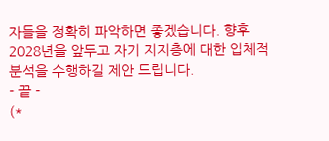자들을 정확히 파악하면 좋겠습니다. 향후 2028년을 앞두고 자기 지지층에 대한 입체적 분석을 수행하길 제안 드립니다.
- 끝 -
(*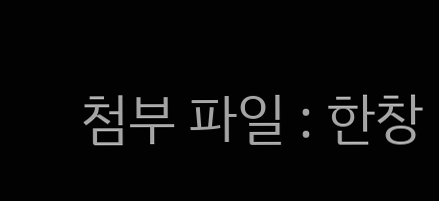첨부 파일 : 한창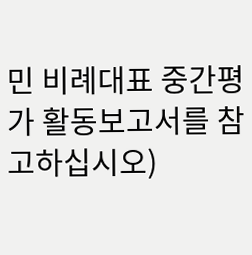민 비례대표 중간평가 활동보고서를 참고하십시오)